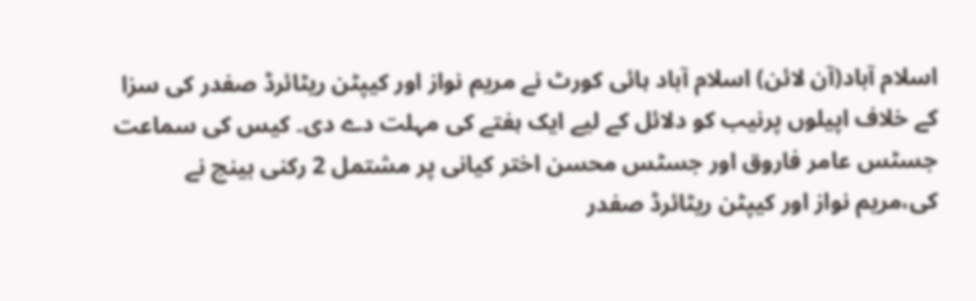اسلام آباد(آن لائن) اسلام آباد ہائی کورٹ نے مریم نواز اور کیپٹن ریٹائرڈ صفدر کی سزا کے خلاف اپیلوں پرنیب کو دلائل کے لیے ایک ہفتے کی مہلت دے دی۔ کیس کی سماعت جسٹس عامر فاروق اور جسٹس محسن اختر کیانی پر مشتمل 2 رکنی بینچ نے کی،مریم نواز اور کیپٹن ریٹائرڈ صفدر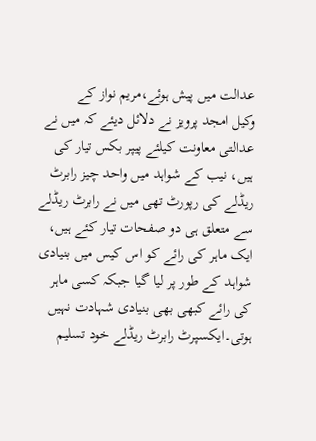عدالت میں پیش ہوئے،مریم نواز کے
وکیل امجد پرویز نے دلائل دیئے کہ میں نے عدالتی معاونت کیلئے پیپر بکس تیار کی ہیں، نیب کے شواہد میں واحد چیز رابرٹ ریڈلے کی رپورٹ تھی میں نے رابرٹ ریڈلے سے متعلق ہی دو صفحات تیار کئے ہیں، ایک ماہر کی رائے کو اس کیس میں بنیادی شواہد کے طور پر لیا گیا جبکہ کسی ماہر کی رائے کبھی بھی بنیادی شہادت نہیں ہوتی۔ایکسپرٹ رابرٹ ریڈلے خود تسلیم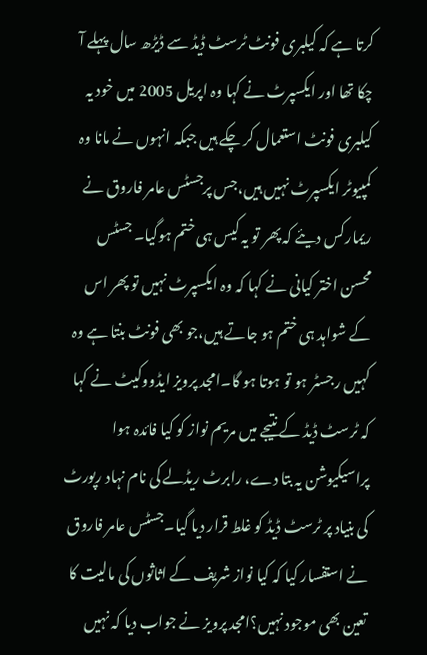کرتا ہے کہ کیلبری فونٹ ٹرسٹ ڈیڈ سے ڈیڑھ سال پہلے آ چکا تھا اور ایکسپرٹ نے کہا وہ اپریل 2005 میں خود یہ کیلبری فونٹ استعمال کر چکے ہیں جبکہ انہوں نے مانا وہ کمپیوٹر ایکسپرٹ نہیں ہیں،جس پرجسٹس عامر فاروق نے ریمارکس دیئے کہ پھر تو یہ کیس ہی ختم ہوگیا۔ جسٹس محسن اختر کیانی نے کہا کہ وہ ایکسپرٹ نہیں تو پھر اس کے شواہد ہی ختم ہو جاتے ہیں،جو بھی فونٹ بنتا ہے وہ کہیں رجسٹر ہو تو ہوتا ہو گا۔امجد پرویز ایڈووکیٹ نے کہا کہ ٹرسٹ ڈیڈ کے نتیجے میں مریم نواز کو کیا فائدہ ہوا پراسیکیوشن یہ بتا دے، رابرٹ ریڈلے کی نام نہاد رپورٹ کی بنیاد پر ٹرسٹ ڈیڈ کو غلط قرار دیا گیا۔جسٹس عامر فاروق نے استفسار کیا کہ کیا نواز شریف کے اثاثوں کی مالیت کا تعین بھی موجود نہیں؟امجد پرویز نے جواب دیا کہ نہیں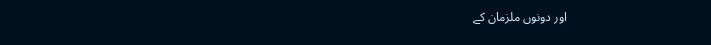اور دونوں ملزمان کے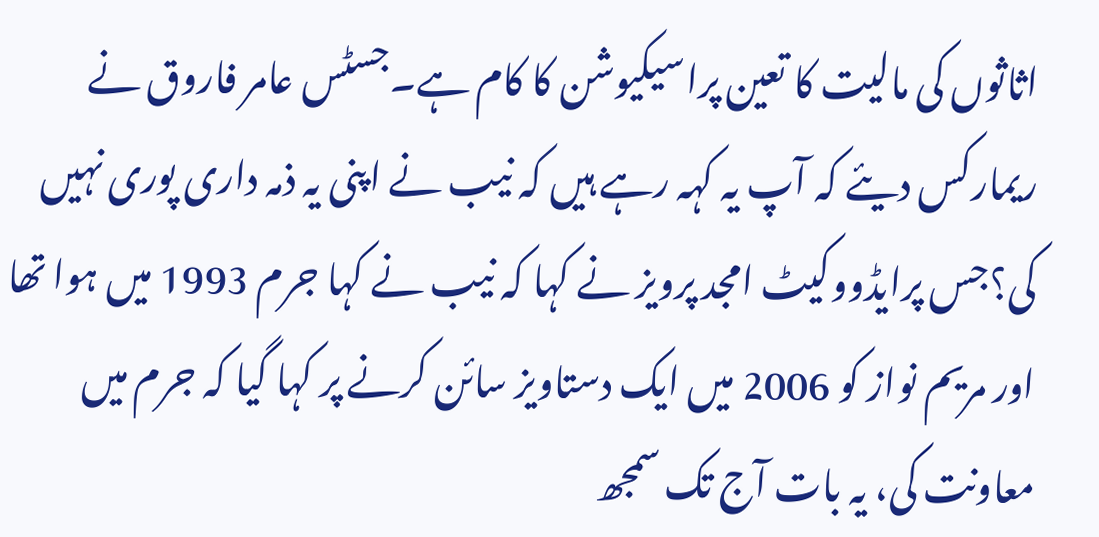اثاثوں کی مالیت کا تعین پراسیکیوشن کا کام ہے۔جسٹس عامر فاروق نے ریمارکس دیئے کہ آپ یہ کہہ رہے ہیں کہ نیب نے اپنی یہ ذمہ داری پوری نہیں کی؟جس پرایڈووکیٹ امجد پرویز نے کہا کہ نیب نے کہا جرم 1993 میں ہوا تھا
اور مریم نواز کو 2006 میں ایک دستاویز سائن کرنے پر کہا گیا کہ جرم میں معاونت کی، یہ بات آج تک سمجھ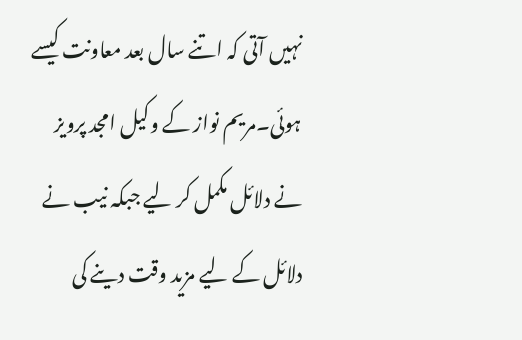نہیں آتی کہ اتنے سال بعد معاونت کیسے ہوئی۔مریم نواز کے وکیل امجد پرویز نے دلائل مکمل کر لیے جبکہ نیب نے دلائل کے لیے مزید وقت دینے کی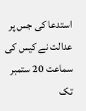استدعا کی جس پر عدالت نے کیس کی سماعت 20 ستمبر تک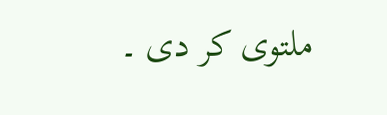ملتوی کر دی ۔